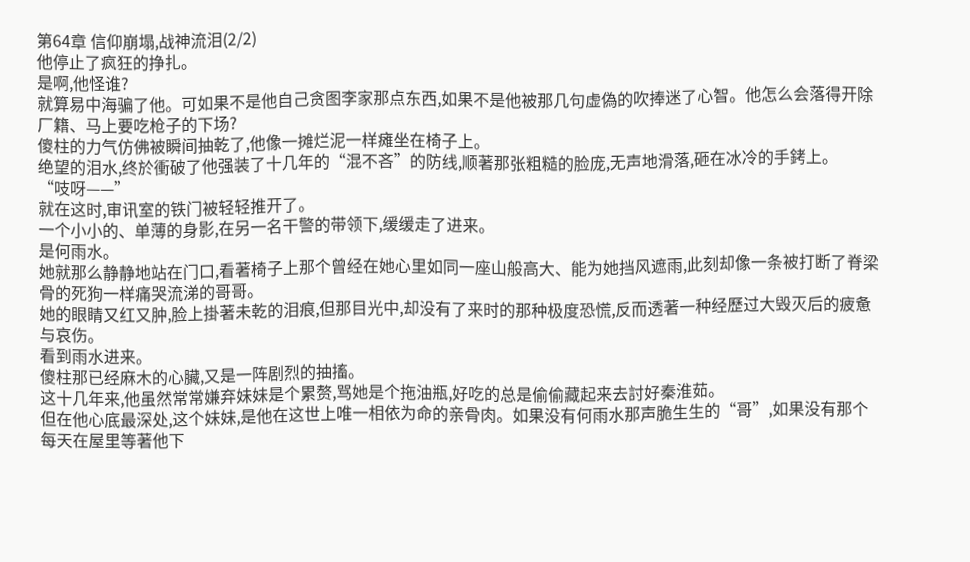第64章 信仰崩塌,战神流泪(2/2)
他停止了疯狂的挣扎。
是啊,他怪谁?
就算易中海骗了他。可如果不是他自己贪图李家那点东西,如果不是他被那几句虚偽的吹捧迷了心智。他怎么会落得开除厂籍、马上要吃枪子的下场?
傻柱的力气仿佛被瞬间抽乾了,他像一摊烂泥一样瘫坐在椅子上。
绝望的泪水,终於衝破了他强装了十几年的“混不吝”的防线,顺著那张粗糙的脸庞,无声地滑落,砸在冰冷的手銬上。
“吱呀——”
就在这时,审讯室的铁门被轻轻推开了。
一个小小的、单薄的身影,在另一名干警的带领下,缓缓走了进来。
是何雨水。
她就那么静静地站在门口,看著椅子上那个曾经在她心里如同一座山般高大、能为她挡风遮雨,此刻却像一条被打断了脊梁骨的死狗一样痛哭流涕的哥哥。
她的眼睛又红又肿,脸上掛著未乾的泪痕,但那目光中,却没有了来时的那种极度恐慌,反而透著一种经歷过大毁灭后的疲惫与哀伤。
看到雨水进来。
傻柱那已经麻木的心臟,又是一阵剧烈的抽搐。
这十几年来,他虽然常常嫌弃妹妹是个累赘,骂她是个拖油瓶,好吃的总是偷偷藏起来去討好秦淮茹。
但在他心底最深处,这个妹妹,是他在这世上唯一相依为命的亲骨肉。如果没有何雨水那声脆生生的“哥”,如果没有那个每天在屋里等著他下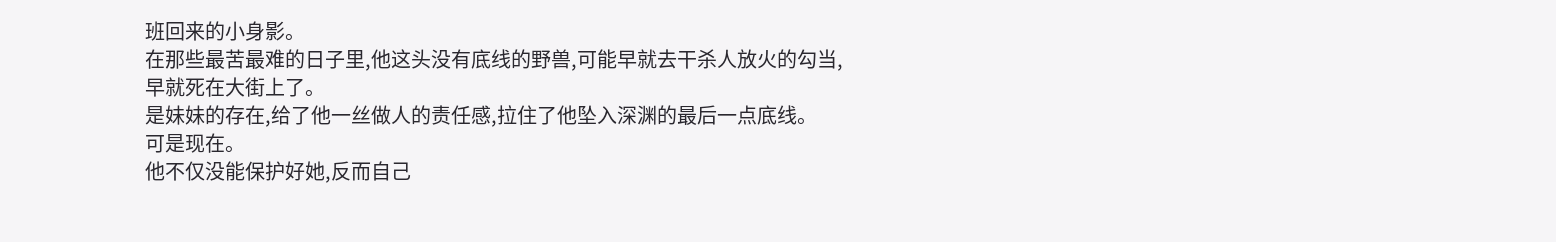班回来的小身影。
在那些最苦最难的日子里,他这头没有底线的野兽,可能早就去干杀人放火的勾当,早就死在大街上了。
是妹妹的存在,给了他一丝做人的责任感,拉住了他坠入深渊的最后一点底线。
可是现在。
他不仅没能保护好她,反而自己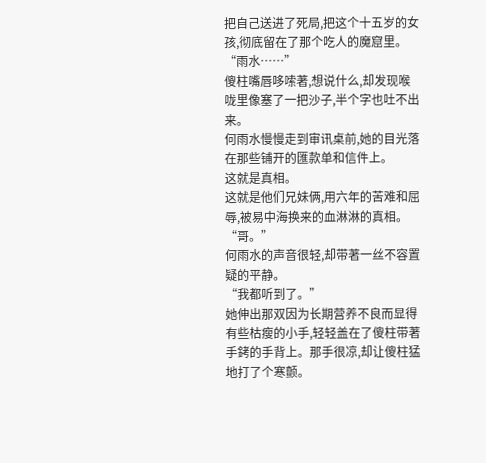把自己送进了死局,把这个十五岁的女孩,彻底留在了那个吃人的魔窟里。
“雨水……”
傻柱嘴唇哆嗦著,想说什么,却发现喉咙里像塞了一把沙子,半个字也吐不出来。
何雨水慢慢走到审讯桌前,她的目光落在那些铺开的匯款单和信件上。
这就是真相。
这就是他们兄妹俩,用六年的苦难和屈辱,被易中海换来的血淋淋的真相。
“哥。”
何雨水的声音很轻,却带著一丝不容置疑的平静。
“我都听到了。”
她伸出那双因为长期营养不良而显得有些枯瘦的小手,轻轻盖在了傻柱带著手銬的手背上。那手很凉,却让傻柱猛地打了个寒颤。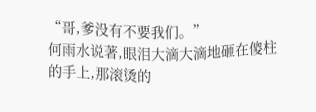“哥,爹没有不要我们。”
何雨水说著,眼泪大滴大滴地砸在傻柱的手上,那滚烫的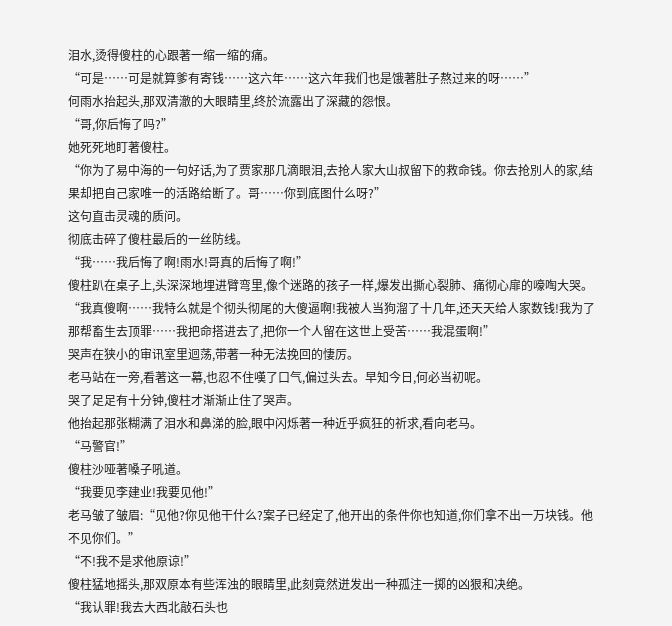泪水,烫得傻柱的心跟著一缩一缩的痛。
“可是……可是就算爹有寄钱……这六年……这六年我们也是饿著肚子熬过来的呀……”
何雨水抬起头,那双清澈的大眼睛里,终於流露出了深藏的怨恨。
“哥,你后悔了吗?”
她死死地盯著傻柱。
“你为了易中海的一句好话,为了贾家那几滴眼泪,去抢人家大山叔留下的救命钱。你去抢別人的家,结果却把自己家唯一的活路给断了。哥……你到底图什么呀?”
这句直击灵魂的质问。
彻底击碎了傻柱最后的一丝防线。
“我……我后悔了啊!雨水!哥真的后悔了啊!”
傻柱趴在桌子上,头深深地埋进臂弯里,像个迷路的孩子一样,爆发出撕心裂肺、痛彻心扉的嚎啕大哭。
“我真傻啊……我特么就是个彻头彻尾的大傻逼啊!我被人当狗溜了十几年,还天天给人家数钱!我为了那帮畜生去顶罪……我把命搭进去了,把你一个人留在这世上受苦……我混蛋啊!”
哭声在狭小的审讯室里迴荡,带著一种无法挽回的悽厉。
老马站在一旁,看著这一幕,也忍不住嘆了口气,偏过头去。早知今日,何必当初呢。
哭了足足有十分钟,傻柱才渐渐止住了哭声。
他抬起那张糊满了泪水和鼻涕的脸,眼中闪烁著一种近乎疯狂的祈求,看向老马。
“马警官!”
傻柱沙哑著嗓子吼道。
“我要见李建业!我要见他!”
老马皱了皱眉:“见他?你见他干什么?案子已经定了,他开出的条件你也知道,你们拿不出一万块钱。他不见你们。”
“不!我不是求他原谅!”
傻柱猛地摇头,那双原本有些浑浊的眼睛里,此刻竟然迸发出一种孤注一掷的凶狠和决绝。
“我认罪!我去大西北敲石头也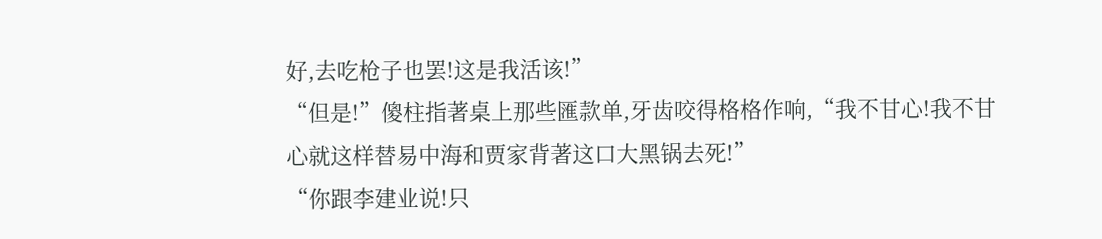好,去吃枪子也罢!这是我活该!”
“但是!”傻柱指著桌上那些匯款单,牙齿咬得格格作响,“我不甘心!我不甘心就这样替易中海和贾家背著这口大黑锅去死!”
“你跟李建业说!只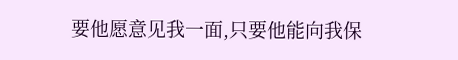要他愿意见我一面,只要他能向我保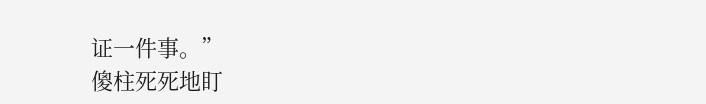证一件事。”
傻柱死死地盯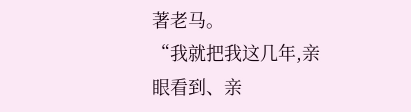著老马。
“我就把我这几年,亲眼看到、亲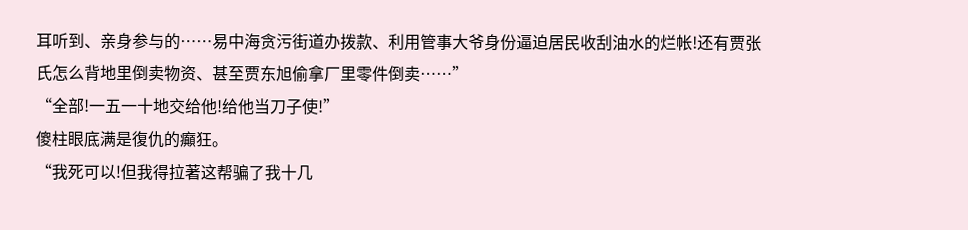耳听到、亲身参与的……易中海贪污街道办拨款、利用管事大爷身份逼迫居民收刮油水的烂帐!还有贾张氏怎么背地里倒卖物资、甚至贾东旭偷拿厂里零件倒卖……”
“全部!一五一十地交给他!给他当刀子使!”
傻柱眼底满是復仇的癲狂。
“我死可以!但我得拉著这帮骗了我十几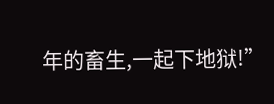年的畜生,一起下地狱!”